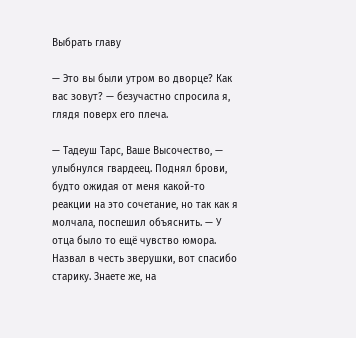Выбрать главу

— Это вы были утром во дворце? Как вас зовут? — безучастно спросила я, глядя поверх его плеча.

— Тадеуш Тарс, Ваше Высочество, — улыбнулся гвардеец. Поднял брови, будто ожидая от меня какой-то реакции на это сочетание, но так как я молчала, поспешил объяснить. — У отца было то ещё чувство юмора. Назвал в честь зверушки, вот спасибо старику. Знаете же, на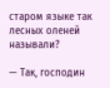старом языке так лесных оленей называли?

— Так, господин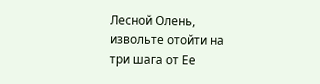Лесной Олень, извольте отойти на три шага от Ее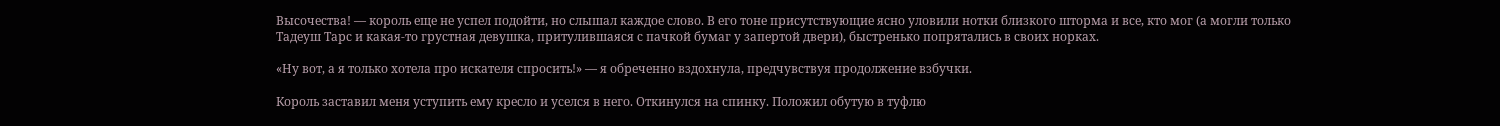Высочества! — король еще не успел подойти, но слышал каждое слово. В его тоне присутствующие ясно уловили нотки близкого шторма и все, кто мог (а могли только Тадеуш Тарс и какая-то грустная девушка, притулившаяся с пачкой бумаг у запертой двери), быстренько попрятались в своих норках.

«Ну вот, а я только хотела про искателя спросить!» — я обреченно вздохнула, предчувствуя продолжение взбучки.

Король заставил меня уступить ему кресло и уселся в него. Откинулся на спинку. Положил обутую в туфлю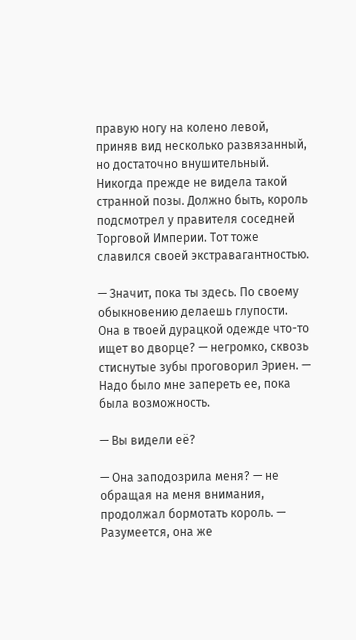правую ногу на колено левой, приняв вид несколько развязанный, но достаточно внушительный. Никогда прежде не видела такой странной позы. Должно быть, король подсмотрел у правителя соседней Торговой Империи. Тот тоже славился своей экстравагантностью.

— Значит, пока ты здесь. По своему обыкновению делаешь глупости. Она в твоей дурацкой одежде что-то ищет во дворце? — негромко, сквозь стиснутые зубы проговорил Эриен. — Надо было мне запереть ее, пока была возможность.

— Вы видели её?

— Она заподозрила меня? — не обращая на меня внимания, продолжал бормотать король. — Разумеется, она же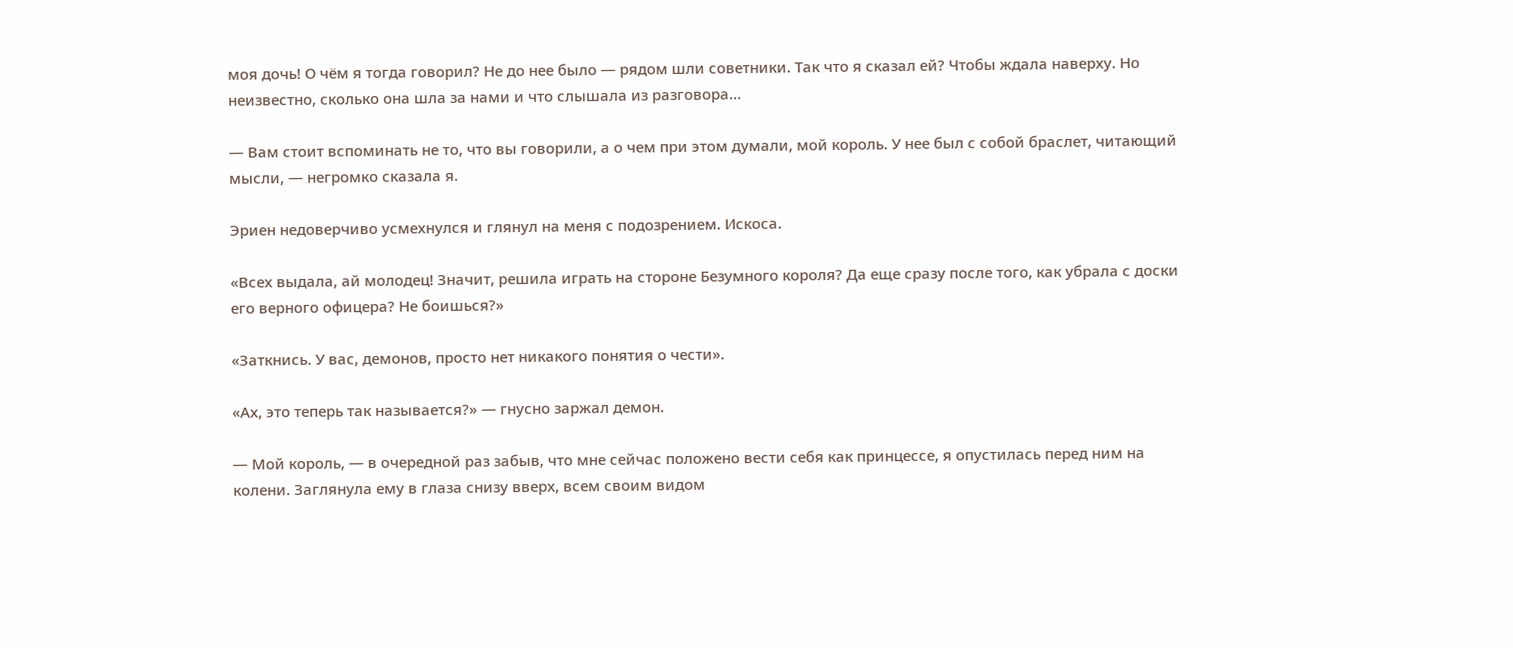моя дочь! О чём я тогда говорил? Не до нее было — рядом шли советники. Так что я сказал ей? Чтобы ждала наверху. Но неизвестно, сколько она шла за нами и что слышала из разговора…

— Вам стоит вспоминать не то, что вы говорили, а о чем при этом думали, мой король. У нее был с собой браслет, читающий мысли, — негромко сказала я.

Эриен недоверчиво усмехнулся и глянул на меня с подозрением. Искоса.

«Всех выдала, ай молодец! Значит, решила играть на стороне Безумного короля? Да еще сразу после того, как убрала с доски его верного офицера? Не боишься?»

«Заткнись. У вас, демонов, просто нет никакого понятия о чести».

«Ах, это теперь так называется?» — гнусно заржал демон.

— Мой король, — в очередной раз забыв, что мне сейчас положено вести себя как принцессе, я опустилась перед ним на колени. Заглянула ему в глаза снизу вверх, всем своим видом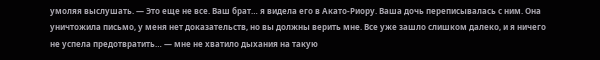умоляя выслушать. — Это еще не все. Ваш брат… я видела его в Акато-Риору. Ваша дочь переписывалась с ним. Она уничтожила письмо, у меня нет доказательств, но вы должны верить мне. Все уже зашло слишком далеко, и я ничего не успела предотвратить… — мне не хватило дыхания на такую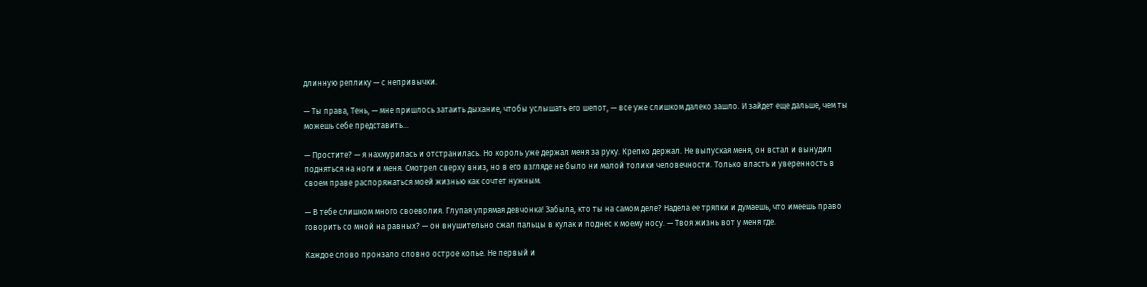длинную реплику — с непривычки.

— Ты права, Тень, — мне пришлось затаить дыхание, чтобы услышать его шепот, — все уже слишком далеко зашло. И зайдет еще дальше, чем ты можешь себе представить…

— Простите? — я нахмурилась и отстранилась. Но король уже держал меня за руку. Крепко держал. Не выпуская меня, он встал и вынудил подняться на ноги и меня. Смотрел сверху вниз, но в его взгляде не было ни малой толики человечности. Только власть и уверенность в своем праве распоряжаться моей жизнью как сочтет нужным.

— В тебе слишком много своеволия. Глупая упрямая девчонка! Забыла, кто ты на самом деле? Надела ее тряпки и думаешь, что имеешь право говорить со мной на равных? — он внушительно сжал пальцы в кулак и поднес к моему носу. — Твоя жизнь вот у меня где.

Каждое слово пронзало словно острое копье. Не первый и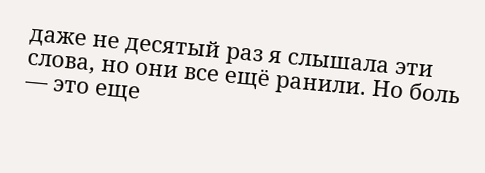даже не десятый раз я слышала эти слова, но они все ещё ранили. Но боль — это еще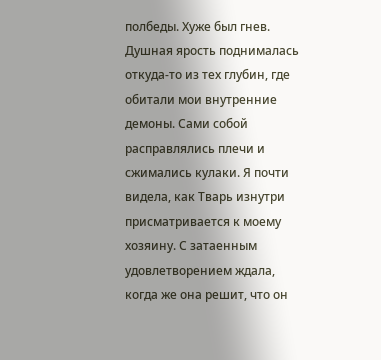полбеды. Хуже был гнев. Душная ярость поднималась откуда-то из тех глубин, где обитали мои внутренние демоны. Сами собой расправлялись плечи и сжимались кулаки. Я почти видела, как Тварь изнутри присматривается к моему хозяину. С затаенным удовлетворением ждала, когда же она решит, что он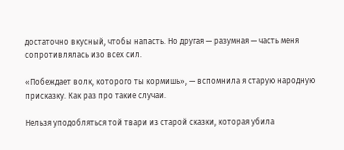достаточно вкусный, чтобы напасть. Но другая — разумная — часть меня сопротивлялась изо всех сил.

«Побеждает волк, которого ты кормишь», — вспомнила я старую народную присказку. Как раз про такие случаи.

Нельзя уподобляться той твари из старой сказки, которая убила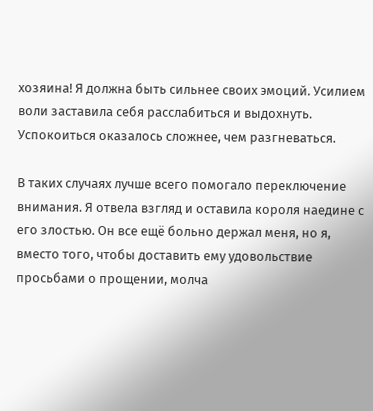хозяина! Я должна быть сильнее своих эмоций. Усилием воли заставила себя расслабиться и выдохнуть. Успокоиться оказалось сложнее, чем разгневаться.

В таких случаях лучше всего помогало переключение внимания. Я отвела взгляд и оставила короля наедине с его злостью. Он все ещё больно держал меня, но я, вместо того, чтобы доставить ему удовольствие просьбами о прощении, молча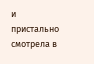и пристально смотрела в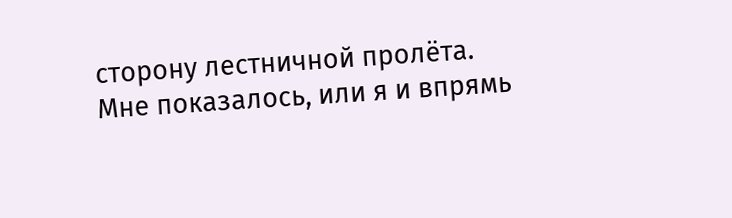сторону лестничной пролёта. Мне показалось, или я и впрямь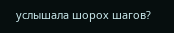услышала шорох шагов?